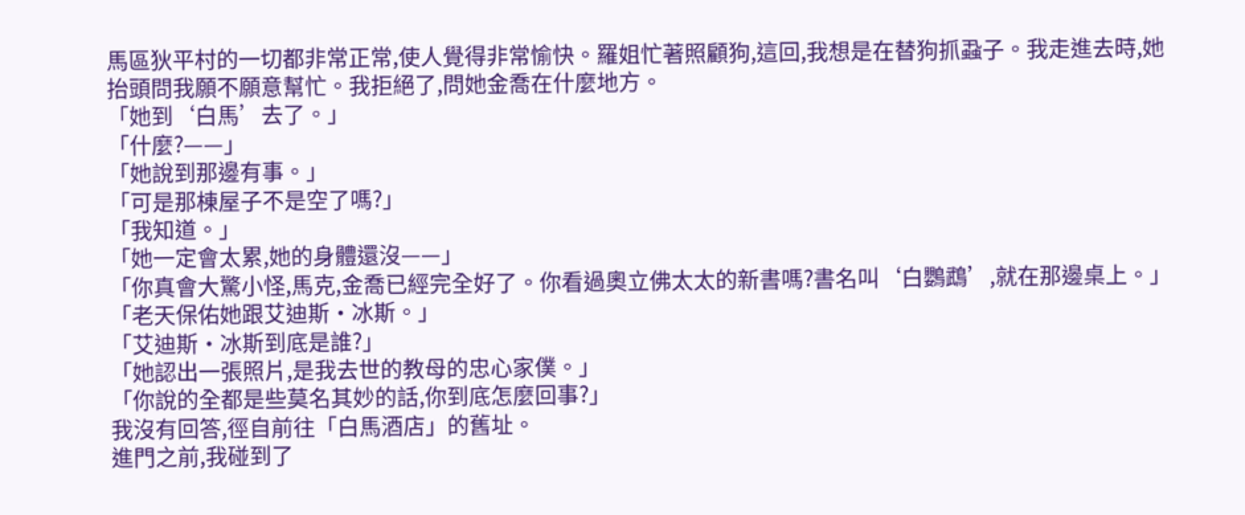馬區狄平村的一切都非常正常,使人覺得非常愉快。羅姐忙著照顧狗,這回,我想是在替狗抓蝨子。我走進去時,她抬頭問我願不願意幫忙。我拒絕了,問她金喬在什麼地方。
「她到‘白馬’去了。」
「什麼?——」
「她說到那邊有事。」
「可是那棟屋子不是空了嗎?」
「我知道。」
「她一定會太累,她的身體還沒——」
「你真會大驚小怪,馬克,金喬已經完全好了。你看過奧立佛太太的新書嗎?書名叫‘白鸚鵡’,就在那邊桌上。」
「老天保佑她跟艾迪斯·冰斯。」
「艾迪斯·冰斯到底是誰?」
「她認出一張照片,是我去世的教母的忠心家僕。」
「你說的全都是些莫名其妙的話,你到底怎麼回事?」
我沒有回答,徑自前往「白馬酒店」的舊址。
進門之前,我碰到了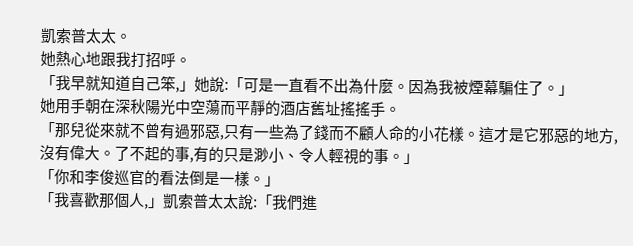凱索普太太。
她熱心地跟我打招呼。
「我早就知道自己笨,」她說:「可是一直看不出為什麼。因為我被煙幕騙住了。」
她用手朝在深秋陽光中空蕩而平靜的酒店舊址搖搖手。
「那兒從來就不曾有過邪惡,只有一些為了錢而不顧人命的小花樣。這才是它邪惡的地方,沒有偉大。了不起的事,有的只是渺小、令人輕視的事。」
「你和李俊巡官的看法倒是一樣。」
「我喜歡那個人,」凱索普太太說:「我們進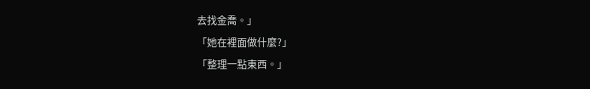去找金喬。」
「她在裡面做什麼?」
「整理一點東西。」